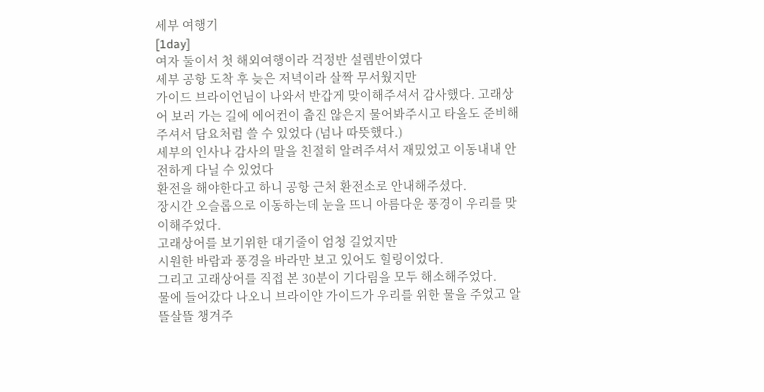세부 여행기
[1day]
여자 둘이서 첫 해외여행이라 걱정반 설렘반이였다
세부 공항 도착 후 늦은 저녁이라 살짝 무서웠지만
가이드 브라이언님이 나와서 반갑게 맞이해주셔서 감사했다. 고래상어 보러 가는 길에 에어컨이 춥진 않은지 물어봐주시고 타올도 준비해주셔서 담요처럼 쓸 수 있었다 (넘나 따뜻했다.)
세부의 인사나 감사의 말을 친절히 알려주셔서 재밌었고 이동내내 안전하게 다닐 수 있었다
환전을 해야한다고 하니 공항 근처 환전소로 안내해주셨다.
장시간 오슬롭으로 이동하는데 눈을 뜨니 아름다운 풍경이 우리를 맞이해주었다.
고래상어를 보기위한 대기줄이 엄청 길었지만
시원한 바람과 풍경을 바라만 보고 있어도 힐링이었다.
그리고 고래상어를 직접 본 30분이 기다림을 모두 해소해주었다.
물에 들어갔다 나오니 브라이얀 가이드가 우리를 위한 물을 주었고 알뜰살뜰 챙겨주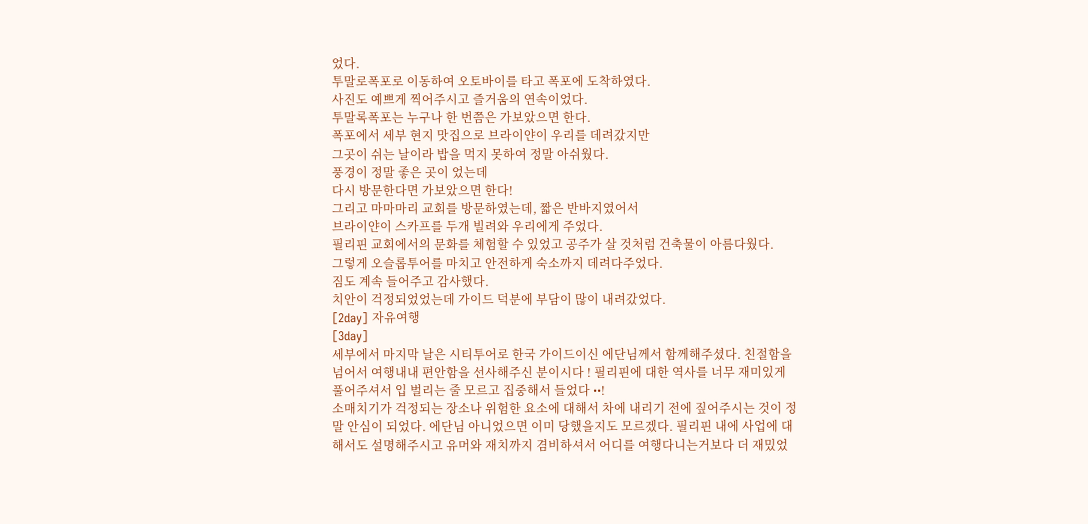었다.
투말로폭포로 이동하여 오토바이를 타고 폭포에 도착하였다.
사진도 예쁘게 찍어주시고 즐거움의 연속이었다.
투말록폭포는 누구나 한 번쯤은 가보았으면 한다.
폭포에서 세부 현지 맛집으로 브라이얀이 우리를 데려갔지만
그곳이 쉬는 날이라 밥을 먹지 못하여 정말 아쉬웠다.
풍경이 정말 좋은 곳이 었는데
다시 방문한다면 가보았으면 한다!
그리고 마마마리 교회를 방문하였는데, 짧은 반바지였어서
브라이얀이 스카프를 두개 빌려와 우리에게 주었다.
필리핀 교회에서의 문화를 체험할 수 있었고 공주가 살 것처럼 건축물이 아름다웠다.
그렇게 오슬롭투어를 마치고 안전하게 숙소까지 데려다주었다.
짐도 계속 들어주고 감사했다.
치안이 걱정되었었는데 가이드 덕분에 부담이 많이 내려갔었다.
[2day] 자유여행
[3day]
세부에서 마지막 날은 시티투어로 한국 가이드이신 에단님께서 함께해주셨다. 친절함을 넘어서 여행내내 편안함을 선사해주신 분이시다 ! 필리핀에 대한 역사를 너무 재미있게 풀어주셔서 입 벌리는 줄 모르고 집중해서 들었다 ••!
소매치기가 걱정되는 장소나 위험한 요소에 대해서 차에 내리기 전에 짚어주시는 것이 정말 안심이 되었다. 에단님 아니었으면 이미 당했을지도 모르겠다. 필리핀 내에 사업에 대해서도 설명해주시고 유머와 재치까지 겸비하셔서 어디를 여행다니는거보다 더 재밌었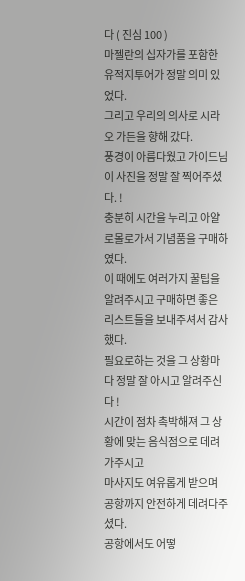다 ( 진심 100 )
마젤란의 십자가를 포함한 유적지투어가 정말 의미 있었다.
그리고 우리의 의사로 시라오 가든을 향해 갔다.
풍경이 아름다웠고 가이드님이 사진을 정말 잘 찍어주셨다. !
충분히 시간을 누리고 아얄로몰로가서 기념품을 구매하였다.
이 때에도 여러가지 꿀팁을 알려주시고 구매하면 좋은 리스트들을 보내주셔서 감사했다.
필요로하는 것을 그 상황마다 정말 잘 아시고 알려주신다 !
시간이 점차 촉박해져 그 상황에 맞는 음식점으로 데려가주시고
마사지도 여유롭게 받으며 공항까지 안전하게 데려다주셨다.
공항에서도 어떻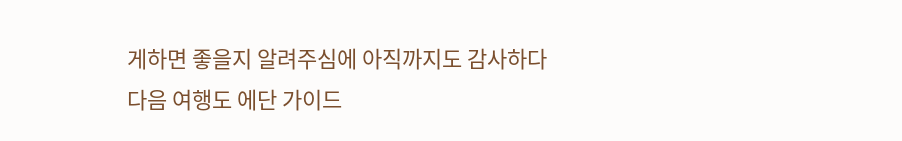게하면 좋을지 알려주심에 아직까지도 감사하다
다음 여행도 에단 가이드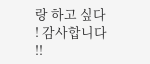랑 하고 싶다 ! 감사합니다 !!